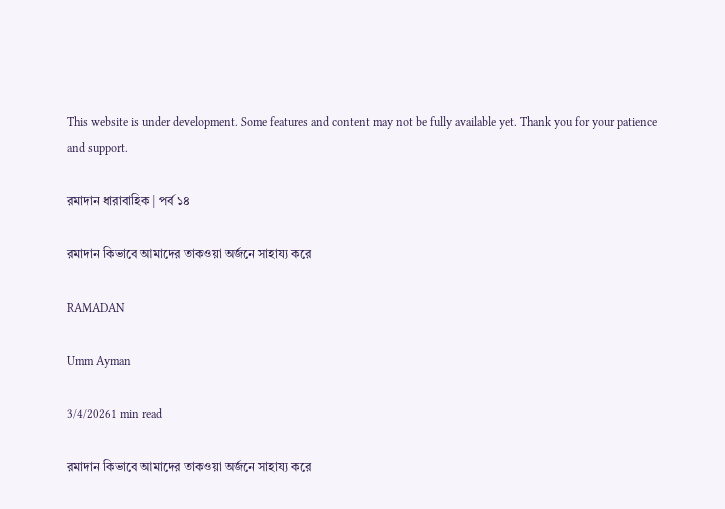This website is under development. Some features and content may not be fully available yet. Thank you for your patience and support.

রমাদান ধারাবাহিক | পর্ব ১৪

রমাদান কিভাবে আমাদের তাকওয়া অর্জনে সাহায্য করে

RAMADAN

Umm Ayman

3/4/20261 min read

রমাদান কিভাবে আমাদের তাকওয়া অর্জনে সাহায্য করে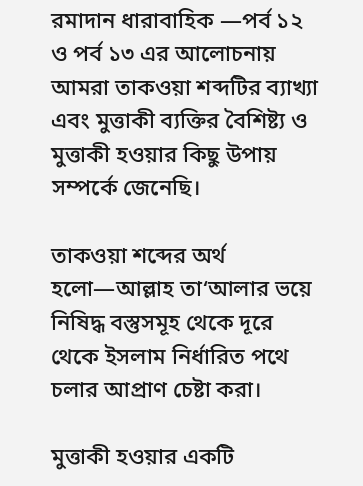রমাদান ধারাবাহিক —পর্ব ১২ ও পর্ব ১৩ এর আলোচনায় আমরা তাকওয়া শব্দটির ব্যাখ্যা এবং মুত্তাকী ব্যক্তির বৈশিষ্ট্য ও মুত্তাকী হওয়ার কিছু উপায় সম্পর্কে জেনেছি।

তাকওয়া শব্দের অর্থ হলো—আল্লাহ তা‘আলার ভয়ে নিষিদ্ধ বস্তুসমূহ থেকে দূরে থেকে ইসলাম নির্ধারিত পথে চলার আপ্রাণ চেষ্টা করা।

মুত্তাকী হওয়ার একটি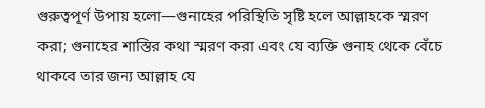গুরুত্বপূর্ণ উপায় হলো—গুনাহের পরিস্থিতি সৃষ্টি হলে আল্লাহকে স্মরণ করা; গুনাহের শাস্তির কথা স্মরণ করা এবং যে ব্যক্তি গুনাহ থেকে বেঁচে থাকবে তার জন্য আল্লাহ যে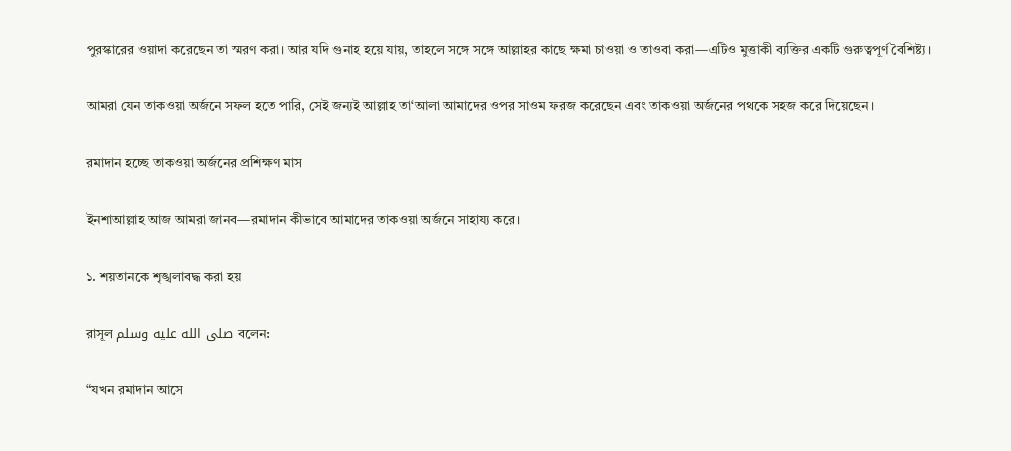পুরস্কারের ওয়াদা করেছেন তা স্মরণ করা। আর যদি গুনাহ হয়ে যায়, তাহলে সঙ্গে সঙ্গে আল্লাহর কাছে ক্ষমা চাওয়া ও তাওবা করা—এটিও মুত্তাকী ব্যক্তির একটি গুরুত্বপূর্ণ বৈশিষ্ট্য।

আমরা যেন তাকওয়া অর্জনে সফল হতে পারি, সেই জন্যই আল্লাহ তা‘আলা আমাদের ওপর সাওম ফরজ করেছেন এবং তাকওয়া অর্জনের পথকে সহজ করে দিয়েছেন।

রমাদান হচ্ছে তাকওয়া অর্জনের প্রশিক্ষণ মাস

ইনশাআল্লাহ আজ আমরা জানব—রমাদান কীভাবে আমাদের তাকওয়া অর্জনে সাহায্য করে।

১. শয়তানকে শৃঙ্খলাবদ্ধ করা হয়

রাসূল صلى الله عليه وسلم বলেন:

“যখন রমাদান আসে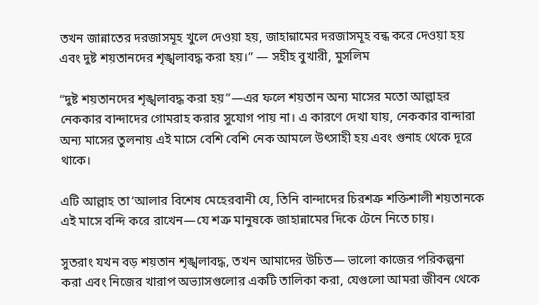তখন জান্নাতের দরজাসমূহ খুলে দেওয়া হয়, জাহান্নামের দরজাসমূহ বন্ধ করে দেওয়া হয় এবং দুষ্ট শয়তানদের শৃঙ্খলাবদ্ধ করা হয়।” — সহীহ বুখারী, মুসলিম

“দুষ্ট শয়তানদের শৃঙ্খলাবদ্ধ করা হয়”—এর ফলে শয়তান অন্য মাসের মতো আল্লাহর নেককার বান্দাদের গোমরাহ করার সুযোগ পায় না। এ কারণে দেখা যায়, নেককার বান্দারা অন্য মাসের তুলনায় এই মাসে বেশি বেশি নেক আমলে উৎসাহী হয় এবং গুনাহ থেকে দূরে থাকে।

এটি আল্লাহ তা‘আলার বিশেষ মেহেরবানী যে, তিনি বান্দাদের চিরশত্রু শক্তিশালী শয়তানকে এই মাসে বন্দি করে রাখেন—যে শত্রু মানুষকে জাহান্নামের দিকে টেনে নিতে চায়।

সুতরাং যখন বড় শয়তান শৃঙ্খলাবদ্ধ, তখন আমাদের উচিত— ভালো কাজের পরিকল্পনা করা এবং নিজের খারাপ অভ্যাসগুলোর একটি তালিকা করা, যেগুলো আমরা জীবন থেকে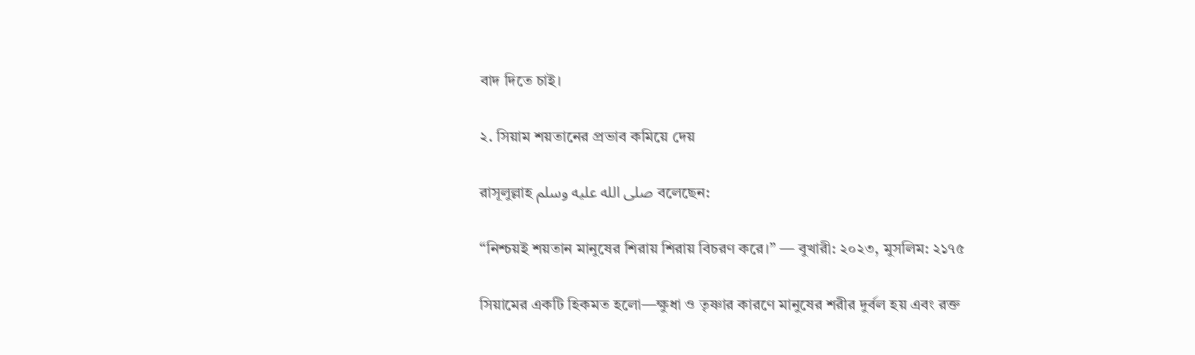বাদ দিতে চাই।

২. সিয়াম শয়তানের প্রভাব কমিয়ে দেয়

রাসূলুল্লাহ صلى الله عليه وسلم বলেছেন:

“নিশ্চয়ই শয়তান মানুষের শিরায় শিরায় বিচরণ করে।” — বুখারী: ২০২৩, মুসলিম: ২১৭৫

সিয়ামের একটি হিকমত হলো—ক্ষুধা ও তৃষ্ণার কারণে মানুষের শরীর দুর্বল হয় এবং রক্ত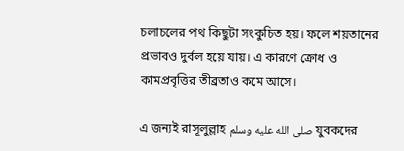চলাচলের পথ কিছুটা সংকুচিত হয়। ফলে শয়তানের প্রভাবও দুর্বল হয়ে যায়। এ কারণে ক্রোধ ও কামপ্রবৃত্তির তীব্রতাও কমে আসে।

এ জন্যই রাসূলুল্লাহ صلى الله عليه وسلم যুবকদের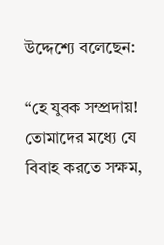উদ্দেশ্যে বলেছেন:

“হে যুবক সম্প্রদায়! তোমাদের মধ্যে যে বিবাহ করতে সক্ষম,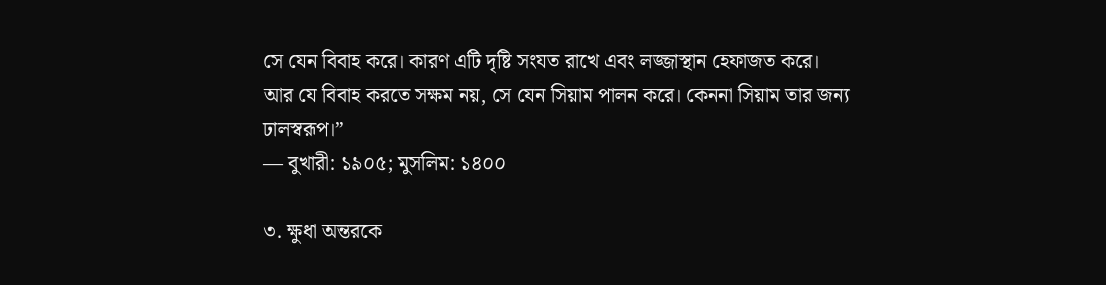সে যেন বিবাহ করে। কারণ এটি দৃষ্টি সংযত রাখে এবং লজ্জাস্থান হেফাজত করে। আর যে বিবাহ করতে সক্ষম নয়, সে যেন সিয়াম পালন করে। কেননা সিয়াম তার জন্য ঢালস্বরূপ।”
— বুখারী: ১৯০৫; মুসলিম: ১৪০০

৩. ক্ষুধা অন্তরকে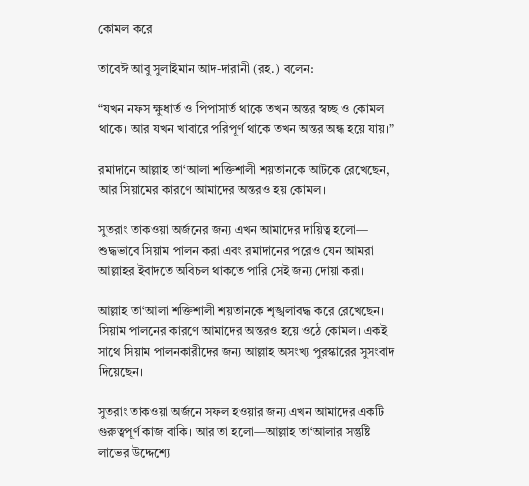কোমল করে

তাবেঈ আবু সুলাইমান আদ-দারানী (রহ.) বলেন:

“যখন নফস ক্ষুধার্ত ও পিপাসার্ত থাকে তখন অন্তর স্বচ্ছ ও কোমল থাকে। আর যখন খাবারে পরিপূর্ণ থাকে তখন অন্তর অন্ধ হয়ে যায়।”

রমাদানে আল্লাহ তা‘আলা শক্তিশালী শয়তানকে আটকে রেখেছেন, আর সিয়ামের কারণে আমাদের অন্তরও হয় কোমল।

সুতরাং তাকওয়া অর্জনের জন্য এখন আমাদের দায়িত্ব হলো— শুদ্ধভাবে সিয়াম পালন করা এবং রমাদানের পরেও যেন আমরা আল্লাহর ইবাদতে অবিচল থাকতে পারি সেই জন্য দোয়া করা।

আল্লাহ তা‘আলা শক্তিশালী শয়তানকে শৃঙ্খলাবদ্ধ করে রেখেছেন। সিয়াম পালনের কারণে আমাদের অন্তরও হয়ে ওঠে কোমল। একই সাথে সিয়াম পালনকারীদের জন্য আল্লাহ অসংখ্য পুরস্কারের সুসংবাদ দিয়েছেন।

সুতরাং তাকওয়া অর্জনে সফল হওয়ার জন্য এখন আমাদের একটি গুরুত্বপূর্ণ কাজ বাকি। আর তা হলো—আল্লাহ তা‘আলার সন্তুষ্টি লাভের উদ্দেশ্যে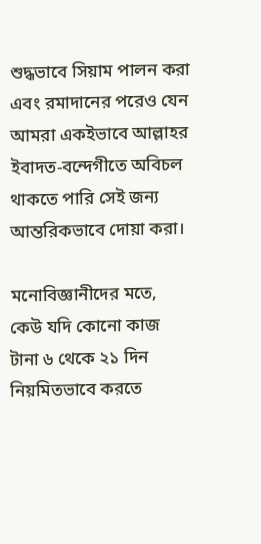শুদ্ধভাবে সিয়াম পালন করা এবং রমাদানের পরেও যেন আমরা একইভাবে আল্লাহর ইবাদত-বন্দেগীতে অবিচল থাকতে পারি সেই জন্য আন্তরিকভাবে দোয়া করা।

মনোবিজ্ঞানীদের মতে, কেউ যদি কোনো কাজ টানা ৬ থেকে ২১ দিন নিয়মিতভাবে করতে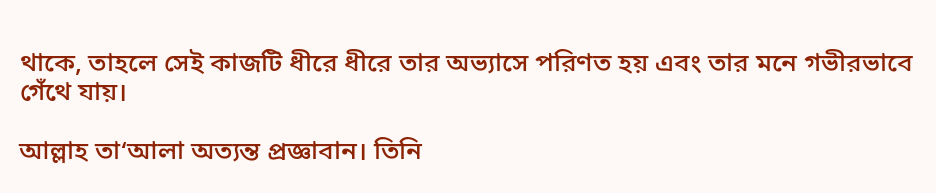থাকে, তাহলে সেই কাজটি ধীরে ধীরে তার অভ্যাসে পরিণত হয় এবং তার মনে গভীরভাবে গেঁথে যায়।

আল্লাহ তা‘আলা অত্যন্ত প্রজ্ঞাবান। তিনি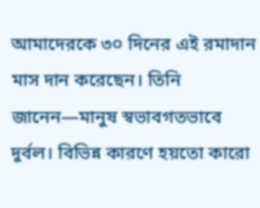আমাদেরকে ৩০ দিনের এই রমাদান মাস দান করেছেন। তিনি জানেন—মানুষ স্বভাবগতভাবে দুর্বল। বিভিন্ন কারণে হয়তো কারো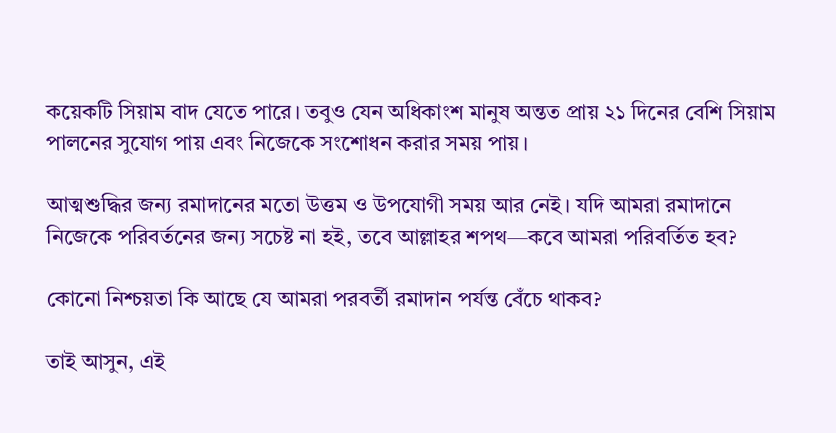কয়েকটি সিয়াম বাদ যেতে পারে। তবুও যেন অধিকাংশ মানুষ অন্তত প্রায় ২১ দিনের বেশি সিয়াম পালনের সুযোগ পায় এবং নিজেকে সংশোধন করার সময় পায়।

আত্মশুদ্ধির জন্য রমাদানের মতো উত্তম ও উপযোগী সময় আর নেই। যদি আমরা রমাদানে নিজেকে পরিবর্তনের জন্য সচেষ্ট না হই, তবে আল্লাহর শপথ—কবে আমরা পরিবর্তিত হব?

কোনো নিশ্চয়তা কি আছে যে আমরা পরবর্তী রমাদান পর্যন্ত বেঁচে থাকব?

তাই আসুন, এই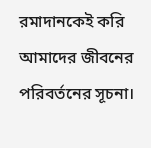রমাদানকেই করি আমাদের জীবনের পরিবর্তনের সূচনা।